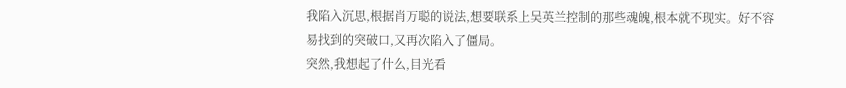我陷入沉思,根据肖万聪的说法,想要联系上吴英兰控制的那些魂魄,根本就不现实。好不容易找到的突破口,又再次陷入了僵局。
突然,我想起了什么,目光看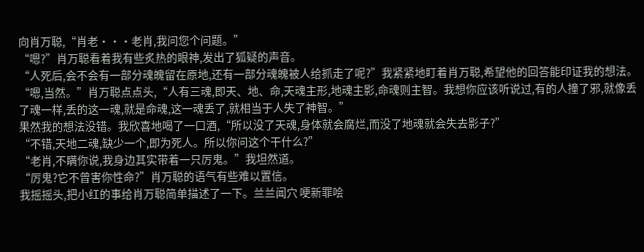向肖万聪,“肖老···老肖,我问您个问题。”
“嗯?”肖万聪看着我有些炙热的眼神,发出了狐疑的声音。
“人死后,会不会有一部分魂魄留在原地,还有一部分魂魄被人给抓走了呢?”我紧紧地盯着肖万聪,希望他的回答能印证我的想法。
“嗯,当然。”肖万聪点点头,“人有三魂,即天、地、命,天魂主形,地魂主影,命魂则主智。我想你应该听说过,有的人撞了邪,就像丢了魂一样,丢的这一魂,就是命魂,这一魂丢了,就相当于人失了神智。”
果然我的想法没错。我欣喜地喝了一口酒,“所以没了天魂,身体就会腐烂,而没了地魂就会失去影子?”
“不错,天地二魂,缺少一个,即为死人。所以你问这个干什么?”
“老肖,不瞒你说,我身边其实带着一只厉鬼。”我坦然道。
“厉鬼?它不曾害你性命?”肖万聪的语气有些难以置信。
我摇摇头,把小红的事给肖万聪简单描述了一下。兰兰闻穴 哽新罪哙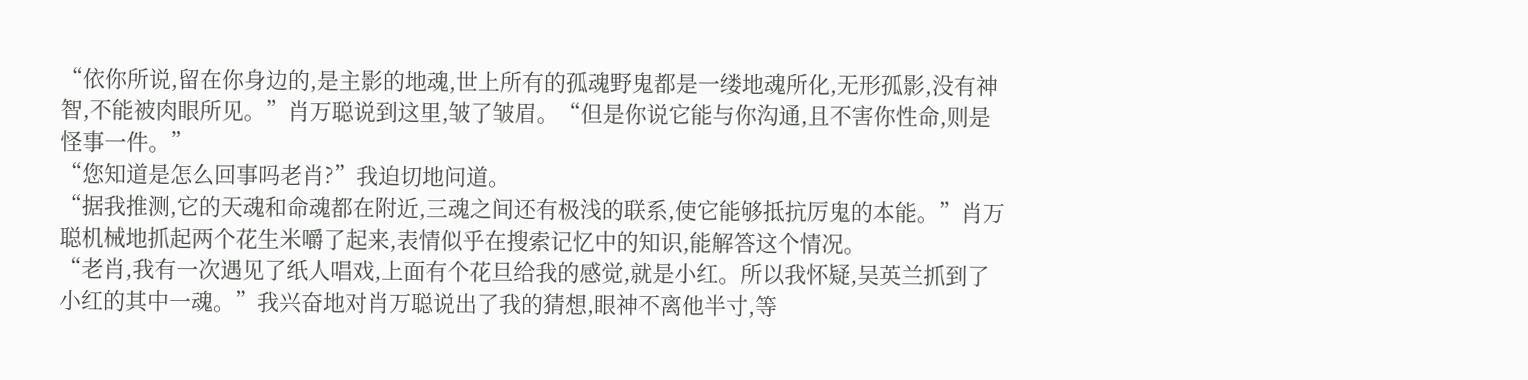“依你所说,留在你身边的,是主影的地魂,世上所有的孤魂野鬼都是一缕地魂所化,无形孤影,没有神智,不能被肉眼所见。”肖万聪说到这里,皱了皱眉。“但是你说它能与你沟通,且不害你性命,则是怪事一件。”
“您知道是怎么回事吗老肖?”我迫切地问道。
“据我推测,它的天魂和命魂都在附近,三魂之间还有极浅的联系,使它能够抵抗厉鬼的本能。”肖万聪机械地抓起两个花生米嚼了起来,表情似乎在搜索记忆中的知识,能解答这个情况。
“老肖,我有一次遇见了纸人唱戏,上面有个花旦给我的感觉,就是小红。所以我怀疑,吴英兰抓到了小红的其中一魂。”我兴奋地对肖万聪说出了我的猜想,眼神不离他半寸,等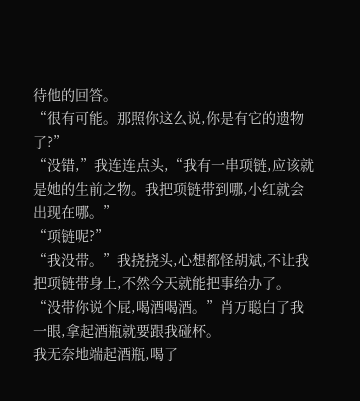待他的回答。
“很有可能。那照你这么说,你是有它的遗物了?”
“没错,”我连连点头,“我有一串项链,应该就是她的生前之物。我把项链带到哪,小红就会出现在哪。”
“项链呢?”
“我没带。”我挠挠头,心想都怪胡斌,不让我把项链带身上,不然今天就能把事给办了。
“没带你说个屁,喝酒喝酒。”肖万聪白了我一眼,拿起酒瓶就要跟我碰杯。
我无奈地端起酒瓶,喝了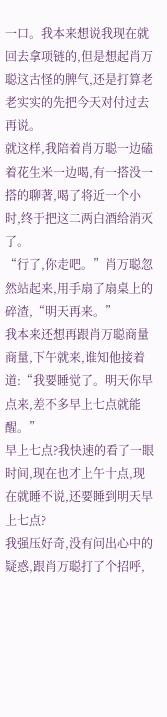一口。我本来想说我现在就回去拿项链的,但是想起肖万聪这古怪的脾气,还是打算老老实实的先把今天对付过去再说。
就这样,我陪着肖万聪一边磕着花生米一边喝,有一搭没一搭的聊著,喝了将近一个小时,终于把这二两白酒给消灭了。
“行了,你走吧。”肖万聪忽然站起来,用手扇了扇桌上的碎渣,“明天再来。”
我本来还想再跟肖万聪商量商量,下午就来,谁知他接着道:“我要睡觉了。明天你早点来,差不多早上七点就能醒。”
早上七点?我快速的看了一眼时间,现在也才上午十点,现在就睡不说,还要睡到明天早上七点?
我强压好奇,没有问出心中的疑惑,跟肖万聪打了个招呼,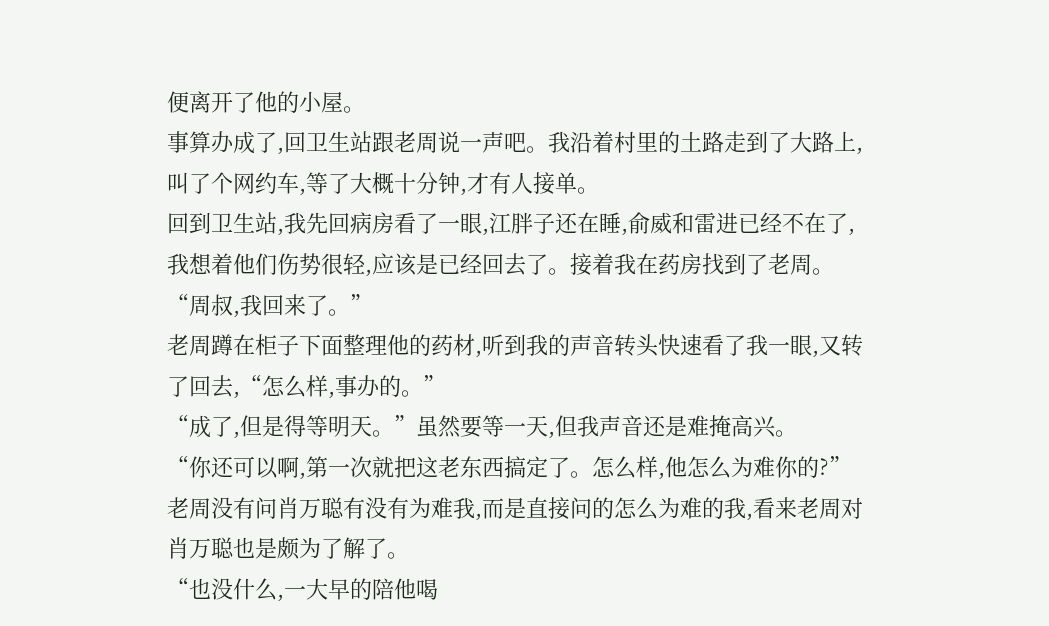便离开了他的小屋。
事算办成了,回卫生站跟老周说一声吧。我沿着村里的土路走到了大路上,叫了个网约车,等了大概十分钟,才有人接单。
回到卫生站,我先回病房看了一眼,江胖子还在睡,俞威和雷进已经不在了,我想着他们伤势很轻,应该是已经回去了。接着我在药房找到了老周。
“周叔,我回来了。”
老周蹲在柜子下面整理他的药材,听到我的声音转头快速看了我一眼,又转了回去,“怎么样,事办的。”
“成了,但是得等明天。”虽然要等一天,但我声音还是难掩高兴。
“你还可以啊,第一次就把这老东西搞定了。怎么样,他怎么为难你的?”老周没有问肖万聪有没有为难我,而是直接问的怎么为难的我,看来老周对肖万聪也是颇为了解了。
“也没什么,一大早的陪他喝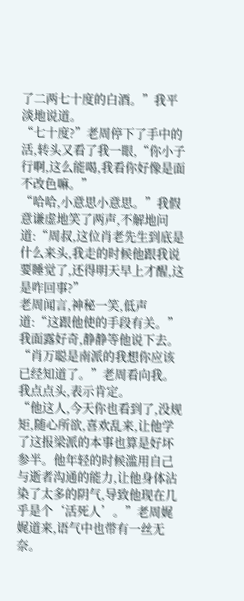了二两七十度的白酒。”我平淡地说道。
“七十度?”老周停下了手中的活,转头又看了我一眼,“你小子行啊,这么能喝,我看你好像是面不改色嘛。”
“哈哈,小意思小意思。”我假意谦虚地笑了两声,不解地问道:“周叔,这位肖老先生到底是什么来头,我走的时候他跟我说要睡觉了,还得明天早上才醒,这是咋回事?”
老周闻言,神秘一笑,低声道:“这跟他使的手段有关。”
我面露好奇,静静等他说下去。
“肖万聪是南派的我想你应该已经知道了。”老周看向我。
我点点头,表示肯定。
“他这人,今天你也看到了,没规矩,随心所欲,喜欢乱来,让他学了这报梁派的本事也算是好坏参半。他年轻的时候滥用自己与逝者沟通的能力,让他身体沾染了太多的阴气,导致他现在几乎是个‘活死人’。”老周娓娓道来,语气中也带有一丝无奈。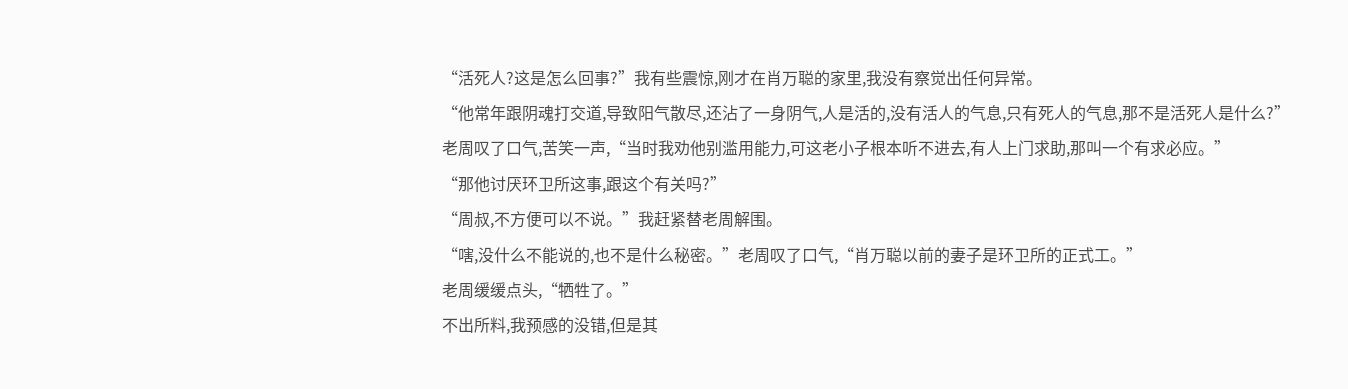“活死人?这是怎么回事?”我有些震惊,刚才在肖万聪的家里,我没有察觉出任何异常。
“他常年跟阴魂打交道,导致阳气散尽,还沾了一身阴气,人是活的,没有活人的气息,只有死人的气息,那不是活死人是什么?”老周叹了口气,苦笑一声,“当时我劝他别滥用能力,可这老小子根本听不进去,有人上门求助,那叫一个有求必应。”
“那他讨厌环卫所这事,跟这个有关吗?”
“周叔,不方便可以不说。”我赶紧替老周解围。
“嗐,没什么不能说的,也不是什么秘密。”老周叹了口气,“肖万聪以前的妻子是环卫所的正式工。”
老周缓缓点头,“牺牲了。”
不出所料,我预感的没错,但是其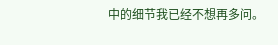中的细节我已经不想再多问。